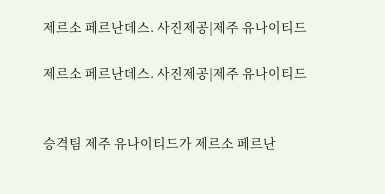제르소 페르난데스. 사진제공|제주 유나이티드

제르소 페르난데스. 사진제공|제주 유나이티드


승격팀 제주 유나이티드가 제르소 페르난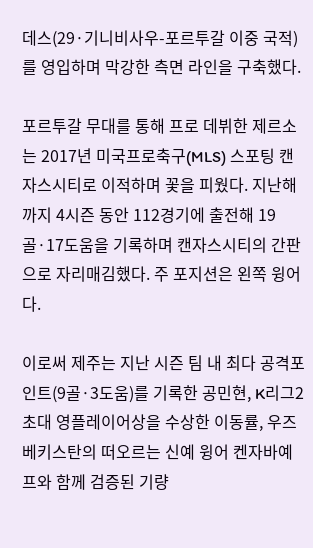데스(29·기니비사우-포르투갈 이중 국적)를 영입하며 막강한 측면 라인을 구축했다.

포르투갈 무대를 통해 프로 데뷔한 제르소는 2017년 미국프로축구(MLS) 스포팅 캔자스시티로 이적하며 꽃을 피웠다. 지난해까지 4시즌 동안 112경기에 출전해 19골·17도움을 기록하며 캔자스시티의 간판으로 자리매김했다. 주 포지션은 왼쪽 윙어다.

이로써 제주는 지난 시즌 팀 내 최다 공격포인트(9골·3도움)를 기록한 공민현, K리그2 초대 영플레이어상을 수상한 이동률, 우즈베키스탄의 떠오르는 신예 윙어 켄자바예프와 함께 검증된 기량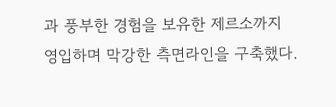과 풍부한 경험을 보유한 제르소까지 영입하며 막강한 측면라인을 구축했다.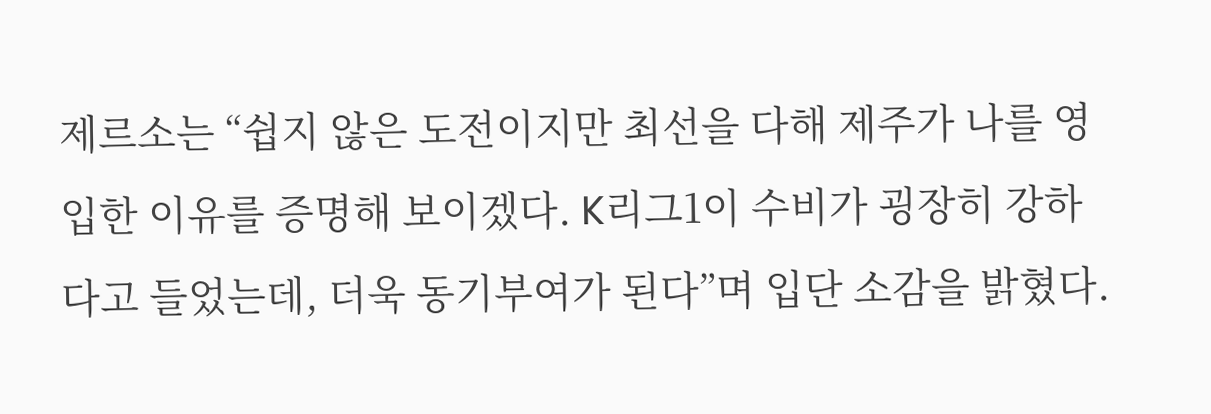제르소는 “쉽지 않은 도전이지만 최선을 다해 제주가 나를 영입한 이유를 증명해 보이겠다. K리그1이 수비가 굉장히 강하다고 들었는데, 더욱 동기부여가 된다”며 입단 소감을 밝혔다.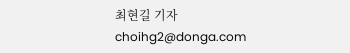최현길 기자 choihg2@donga.com